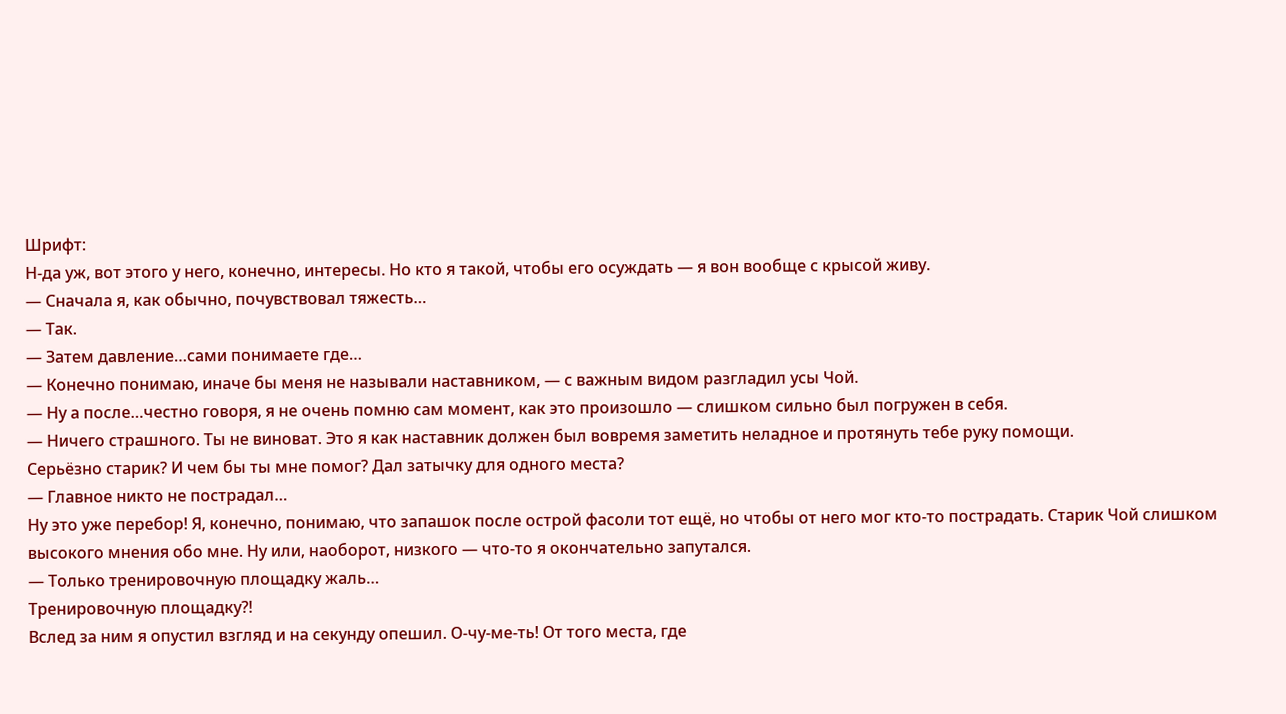Шрифт:
Н-да уж, вот этого у него, конечно, интересы. Но кто я такой, чтобы его осуждать — я вон вообще с крысой живу.
— Сначала я, как обычно, почувствовал тяжесть…
— Так.
— Затем давление…сами понимаете где…
— Конечно понимаю, иначе бы меня не называли наставником, — с важным видом разгладил усы Чой.
— Ну а после…честно говоря, я не очень помню сам момент, как это произошло — слишком сильно был погружен в себя.
— Ничего страшного. Ты не виноват. Это я как наставник должен был вовремя заметить неладное и протянуть тебе руку помощи.
Серьёзно старик? И чем бы ты мне помог? Дал затычку для одного места?
— Главное никто не пострадал…
Ну это уже перебор! Я, конечно, понимаю, что запашок после острой фасоли тот ещё, но чтобы от него мог кто-то пострадать. Старик Чой слишком высокого мнения обо мне. Ну или, наоборот, низкого — что-то я окончательно запутался.
— Только тренировочную площадку жаль…
Тренировочную площадку?!
Вслед за ним я опустил взгляд и на секунду опешил. О-чу-ме-ть! От того места, где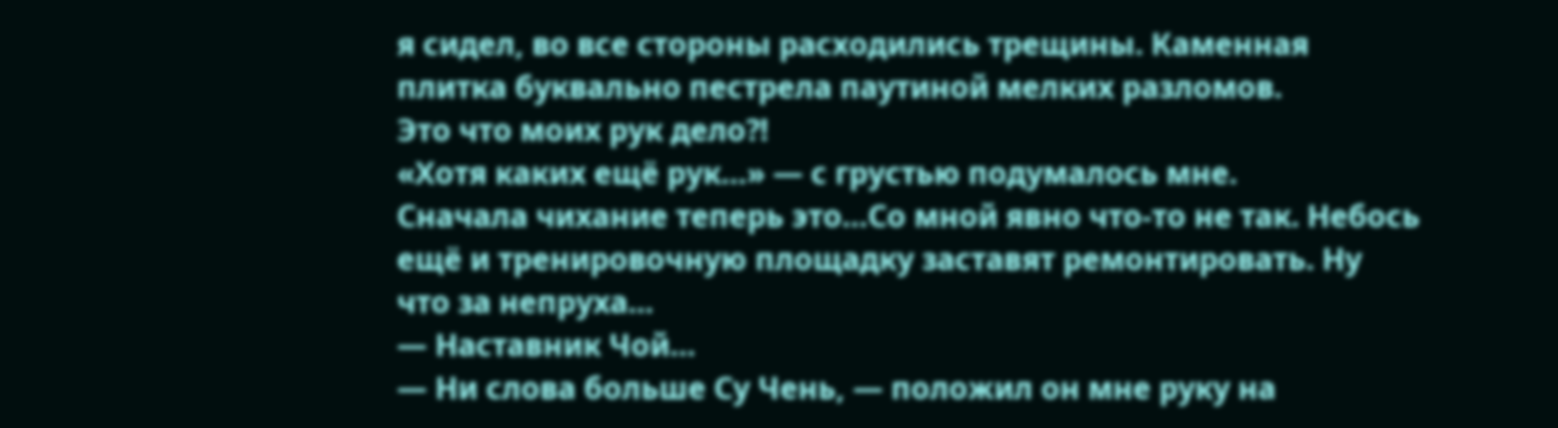я сидел, во все стороны расходились трещины. Каменная плитка буквально пестрела паутиной мелких разломов.
Это что моих рук дело?!
«Хотя каких ещё рук…» — с грустью подумалось мне.
Сначала чихание теперь это…Со мной явно что-то не так. Небось ещё и тренировочную площадку заставят ремонтировать. Ну что за непруха…
— Наставник Чой…
— Ни слова больше Су Чень, — положил он мне руку на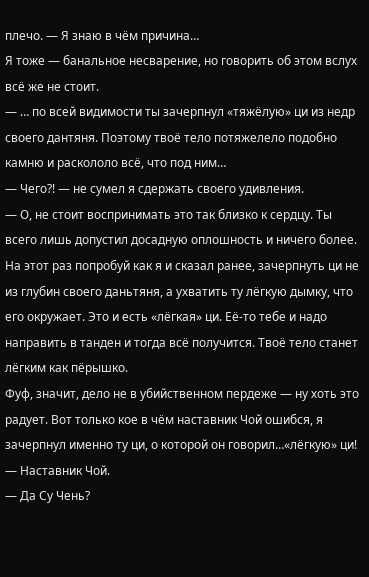плечо. — Я знаю в чём причина…
Я тоже — банальное несварение, но говорить об этом вслух всё же не стоит.
— … по всей видимости ты зачерпнул «тяжёлую» ци из недр своего дантяня. Поэтому твоё тело потяжелело подобно камню и раскололо всё, что под ним…
— Чего?! — не сумел я сдержать своего удивления.
— О, не стоит воспринимать это так близко к сердцу. Ты всего лишь допустил досадную оплошность и ничего более. На этот раз попробуй как я и сказал ранее, зачерпнуть ци не из глубин своего даньтяня, а ухватить ту лёгкую дымку, что его окружает. Это и есть «лёгкая» ци. Её-то тебе и надо направить в танден и тогда всё получится. Твоё тело станет лёгким как пёрышко.
Фуф, значит, дело не в убийственном пердеже — ну хоть это радует. Вот только кое в чём наставник Чой ошибся, я зачерпнул именно ту ци, о которой он говорил…«лёгкую» ци!
— Наставник Чой.
— Да Су Чень?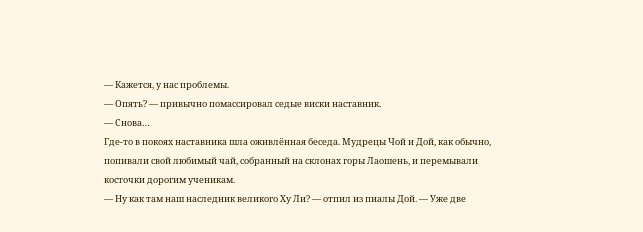— Кажется, у нас проблемы.
— Опять? — привычно помассировал седые виски наставник.
— Снова…
Где-то в покоях наставника шла оживлённая беседа. Мудрецы Чой и Дой, как обычно, попивали свой любимый чай, собранный на склонах горы Лаошень, и перемывали косточки дорогим ученикам.
— Ну как там наш наследник великого Ху Ли? — отпил из пиалы Дой. — Уже две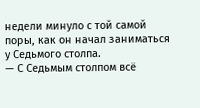недели минуло с той самой поры, как он начал заниматься у Седьмого столпа.
— С Седьмым столпом всё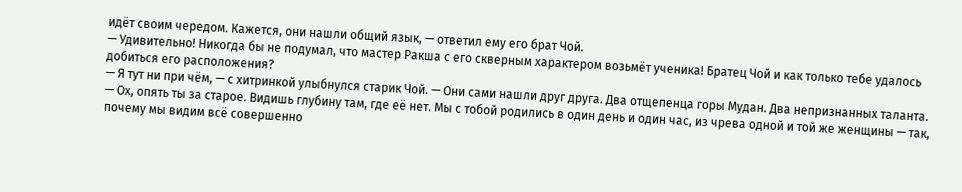идёт своим чередом. Кажется, они нашли общий язык, — ответил ему его брат Чой.
— Удивительно! Никогда бы не подумал, что мастер Ракша с его скверным характером возьмёт ученика! Братец Чой и как только тебе удалось добиться его расположения?
— Я тут ни при чём, — с хитринкой улыбнулся старик Чой. — Они сами нашли друг друга. Два отщепенца горы Мудан. Два непризнанных таланта.
— Ох, опять ты за старое. Видишь глубину там, где её нет. Мы с тобой родились в один день и один час, из чрева одной и той же женщины — так, почему мы видим всё совершенно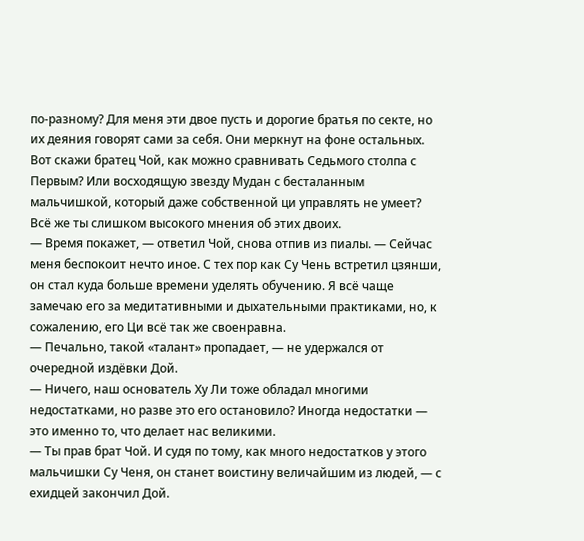по-разному? Для меня эти двое пусть и дорогие братья по секте, но их деяния говорят сами за себя. Они меркнут на фоне остальных. Вот скажи братец Чой, как можно сравнивать Седьмого столпа с Первым? Или восходящую звезду Мудан с бесталанным мальчишкой, который даже собственной ци управлять не умеет? Всё же ты слишком высокого мнения об этих двоих.
— Время покажет, — ответил Чой, снова отпив из пиалы. — Сейчас меня беспокоит нечто иное. С тех пор как Су Чень встретил цзянши, он стал куда больше времени уделять обучению. Я всё чаще замечаю его за медитативными и дыхательными практиками, но, к сожалению, его Ци всё так же своенравна.
— Печально, такой «талант» пропадает, — не удержался от очередной издёвки Дой.
— Ничего, наш основатель Ху Ли тоже обладал многими недостатками, но разве это его остановило? Иногда недостатки — это именно то, что делает нас великими.
— Ты прав брат Чой. И судя по тому, как много недостатков у этого мальчишки Су Ченя, он станет воистину величайшим из людей, — с ехидцей закончил Дой.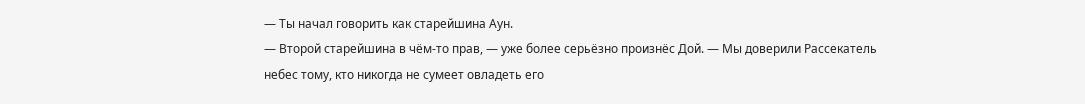— Ты начал говорить как старейшина Аун.
— Второй старейшина в чём-то прав, — уже более серьёзно произнёс Дой. — Мы доверили Рассекатель небес тому, кто никогда не сумеет овладеть его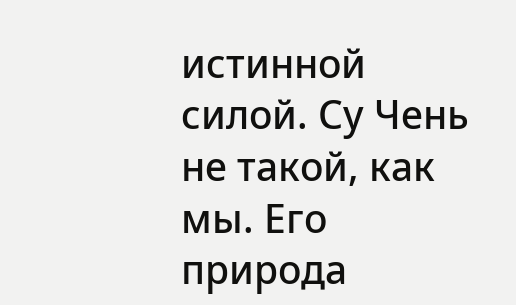истинной силой. Су Чень не такой, как мы. Его природа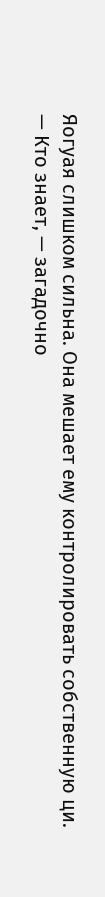Яогуая слишком сильна. Она мешает ему контролировать собственную ци.
— Кто знает, — загадочно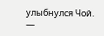улыбнулся Чой. —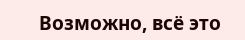Возможно, всё это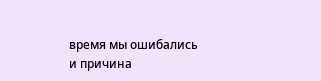время мы ошибались и причина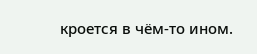кроется в чём-то ином.